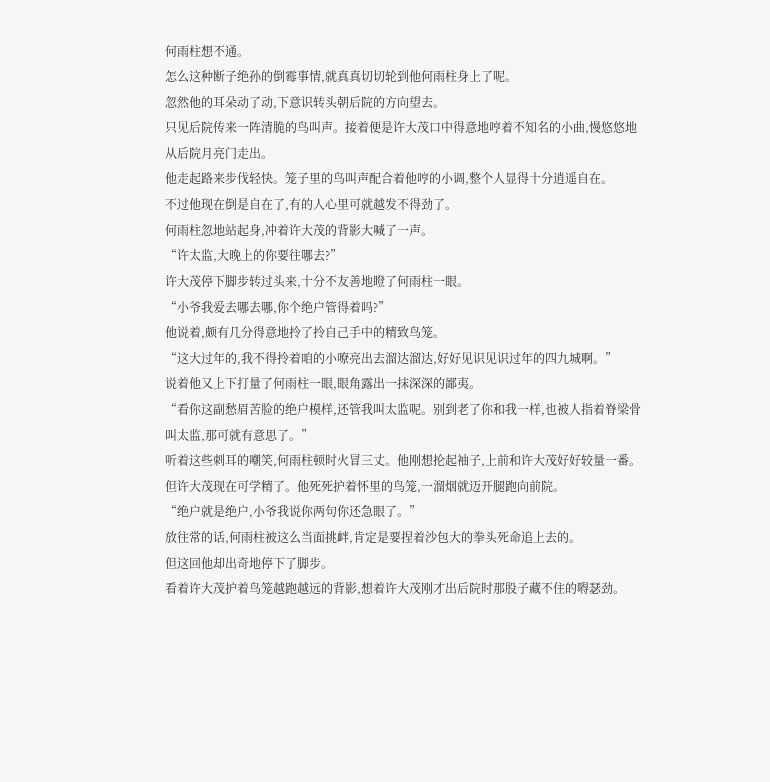何雨柱想不通。
怎么这种断子绝孙的倒霉事情,就真真切切轮到他何雨柱身上了呢。
忽然他的耳朵动了动,下意识转头朝后院的方向望去。
只见后院传来一阵清脆的鸟叫声。接着便是许大茂口中得意地哼着不知名的小曲,慢悠悠地从后院月亮门走出。
他走起路来步伐轻快。笼子里的鸟叫声配合着他哼的小调,整个人显得十分逍遥自在。
不过他现在倒是自在了,有的人心里可就越发不得劲了。
何雨柱忽地站起身,冲着许大茂的背影大喊了一声。
“许太监,大晚上的你要往哪去?”
许大茂停下脚步转过头来,十分不友善地瞪了何雨柱一眼。
“小爷我爱去哪去哪,你个绝户管得着吗?”
他说着,颇有几分得意地拎了拎自己手中的精致鸟笼。
“这大过年的,我不得拎着咱的小嘹亮出去溜达溜达,好好见识见识过年的四九城啊。”
说着他又上下打量了何雨柱一眼,眼角露出一抹深深的鄙夷。
“看你这副愁眉苦脸的绝户模样,还管我叫太监呢。别到老了你和我一样,也被人指着脊梁骨叫太监,那可就有意思了。”
听着这些刺耳的嘲笑,何雨柱顿时火冒三丈。他刚想抡起袖子,上前和许大茂好好较量一番。
但许大茂现在可学精了。他死死护着怀里的鸟笼,一溜烟就迈开腿跑向前院。
“绝户就是绝户,小爷我说你两句你还急眼了。”
放往常的话,何雨柱被这么当面挑衅,肯定是要捏着沙包大的拳头死命追上去的。
但这回他却出奇地停下了脚步。
看着许大茂护着鸟笼越跑越远的背影,想着许大茂刚才出后院时那股子藏不住的嘚瑟劲。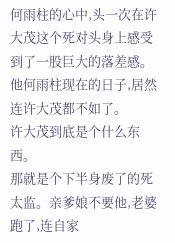何雨柱的心中,头一次在许大茂这个死对头身上感受到了一股巨大的落差感。
他何雨柱现在的日子,居然连许大茂都不如了。
许大茂到底是个什么东西。
那就是个下半身废了的死太监。亲爹娘不要他,老婆跑了,连自家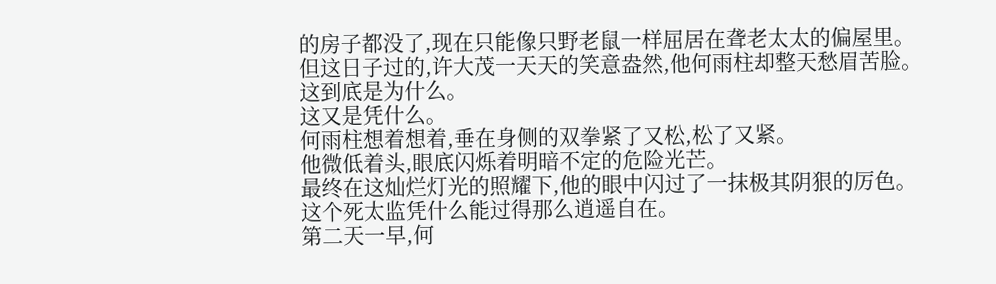的房子都没了,现在只能像只野老鼠一样屈居在聋老太太的偏屋里。
但这日子过的,许大茂一天天的笑意盎然,他何雨柱却整天愁眉苦脸。
这到底是为什么。
这又是凭什么。
何雨柱想着想着,垂在身侧的双拳紧了又松,松了又紧。
他微低着头,眼底闪烁着明暗不定的危险光芒。
最终在这灿烂灯光的照耀下,他的眼中闪过了一抹极其阴狠的厉色。
这个死太监凭什么能过得那么逍遥自在。
第二天一早,何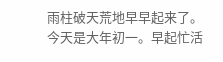雨柱破天荒地早早起来了。
今天是大年初一。早起忙活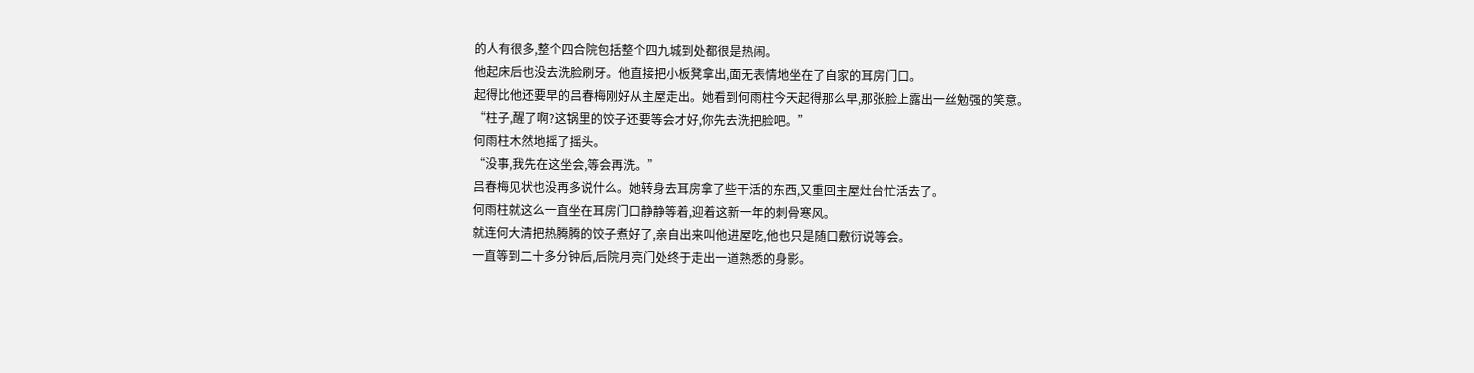的人有很多,整个四合院包括整个四九城到处都很是热闹。
他起床后也没去洗脸刷牙。他直接把小板凳拿出,面无表情地坐在了自家的耳房门口。
起得比他还要早的吕春梅刚好从主屋走出。她看到何雨柱今天起得那么早,那张脸上露出一丝勉强的笑意。
“柱子,醒了啊?这锅里的饺子还要等会才好,你先去洗把脸吧。”
何雨柱木然地摇了摇头。
“没事,我先在这坐会,等会再洗。”
吕春梅见状也没再多说什么。她转身去耳房拿了些干活的东西,又重回主屋灶台忙活去了。
何雨柱就这么一直坐在耳房门口静静等着,迎着这新一年的刺骨寒风。
就连何大清把热腾腾的饺子煮好了,亲自出来叫他进屋吃,他也只是随口敷衍说等会。
一直等到二十多分钟后,后院月亮门处终于走出一道熟悉的身影。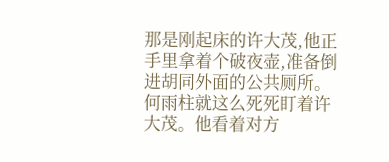那是刚起床的许大茂,他正手里拿着个破夜壶,准备倒进胡同外面的公共厕所。
何雨柱就这么死死盯着许大茂。他看着对方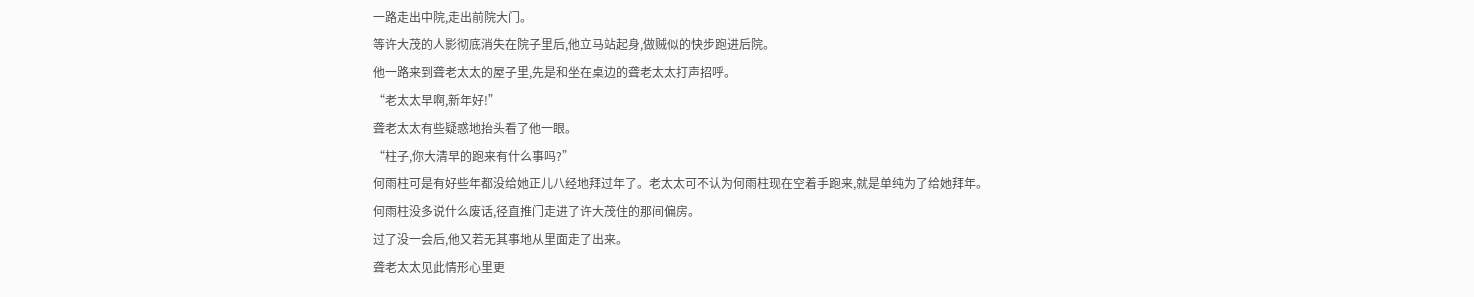一路走出中院,走出前院大门。
等许大茂的人影彻底消失在院子里后,他立马站起身,做贼似的快步跑进后院。
他一路来到聋老太太的屋子里,先是和坐在桌边的聋老太太打声招呼。
“老太太早啊,新年好!”
聋老太太有些疑惑地抬头看了他一眼。
“柱子,你大清早的跑来有什么事吗?”
何雨柱可是有好些年都没给她正儿八经地拜过年了。老太太可不认为何雨柱现在空着手跑来,就是单纯为了给她拜年。
何雨柱没多说什么废话,径直推门走进了许大茂住的那间偏房。
过了没一会后,他又若无其事地从里面走了出来。
聋老太太见此情形心里更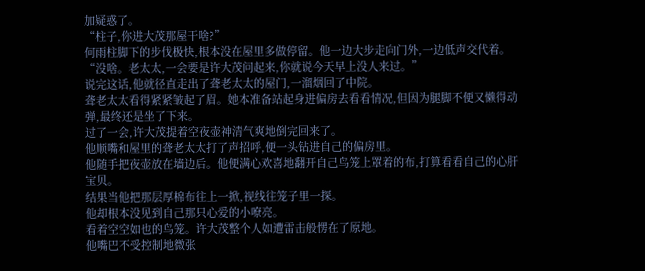加疑惑了。
“柱子,你进大茂那屋干啥?”
何雨柱脚下的步伐极快,根本没在屋里多做停留。他一边大步走向门外,一边低声交代着。
“没啥。老太太,一会要是许大茂问起来,你就说今天早上没人来过。”
说完这话,他就径直走出了聋老太太的屋门,一溜烟回了中院。
聋老太太看得紧紧皱起了眉。她本准备站起身进偏房去看看情况,但因为腿脚不便又懒得动弹,最终还是坐了下来。
过了一会,许大茂提着空夜壶神清气爽地倒完回来了。
他顺嘴和屋里的聋老太太打了声招呼,便一头钻进自己的偏房里。
他随手把夜壶放在墙边后。他便满心欢喜地翻开自己鸟笼上罩着的布,打算看看自己的心肝宝贝。
结果当他把那层厚棉布往上一掀,视线往笼子里一探。
他却根本没见到自己那只心爱的小嘹亮。
看着空空如也的鸟笼。许大茂整个人如遭雷击般愣在了原地。
他嘴巴不受控制地微张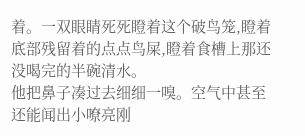着。一双眼睛死死瞪着这个破鸟笼,瞪着底部残留着的点点鸟屎,瞪着食槽上那还没喝完的半碗清水。
他把鼻子凑过去细细一嗅。空气中甚至还能闻出小嘹亮刚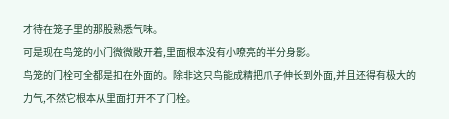才待在笼子里的那股熟悉气味。
可是现在鸟笼的小门微微敞开着,里面根本没有小嘹亮的半分身影。
鸟笼的门栓可全都是扣在外面的。除非这只鸟能成精把爪子伸长到外面,并且还得有极大的力气,不然它根本从里面打开不了门栓。